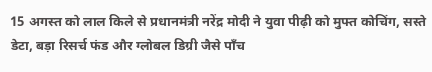15 अगस्त को लाल किले से प्रधानमंत्री नरेंद्र मोदी ने युवा पीढ़ी को मुफ्त कोचिंग, सस्ते डेटा, बड़ा रिसर्च फंड और ग्लोबल डिग्री जैसे पाँच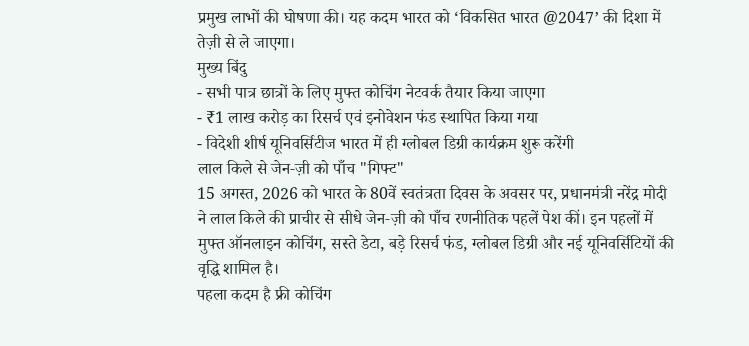प्रमुख लाभों की घोषणा की। यह कदम भारत को ‘विकसित भारत @2047’ की दिशा में तेज़ी से ले जाएगा।
मुख्य बिंदु
- सभी पात्र छात्रों के लिए मुफ्त कोचिंग नेटवर्क तैयार किया जाएगा
- ₹1 लाख करोड़ का रिसर्च एवं इनोवेशन फंड स्थापित किया गया
- विदेशी शीर्ष यूनिवर्सिटीज भारत में ही ग्लोबल डिग्री कार्यक्रम शुरू करेंगी
लाल किले से जेन‑ज़ी को पाँच "गिफ्ट"
15 अगस्त, 2026 को भारत के 80वें स्वतंत्रता दिवस के अवसर पर, प्रधानमंत्री नरेंद्र मोदी ने लाल किले की प्राचीर से सीधे जेन‑ज़ी को पाँच रणनीतिक पहलें पेश कीं। इन पहलों में मुफ्त ऑनलाइन कोचिंग, सस्ते डेटा, बड़े रिसर्च फंड, ग्लोबल डिग्री और नई यूनिवर्सिटियों की वृद्धि शामिल है।
पहला कदम है फ्री कोचिंग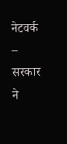नेटवर्क – सरकार ने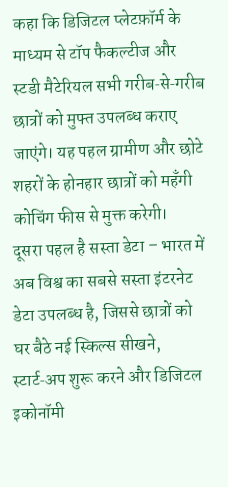कहा कि डिजिटल प्लेटफ़ॉर्म के माध्यम से टॉप फैकल्टीज और स्टडी मैटेरियल सभी गरीब‑से‑गरीब छात्रों को मुफ्त उपलब्ध कराए जाएंगे। यह पहल ग्रामीण और छोटे शहरों के होनहार छात्रों को महँगी कोचिंग फीस से मुक्त करेगी।
दूसरा पहल है सस्ता डेटा – भारत में अब विश्व का सबसे सस्ता इंटरनेट डेटा उपलब्ध है, जिससे छात्रों को घर बैठे नई स्किल्स सीखने, स्टार्ट‑अप शुरू करने और डिजिटल इकोनॉमी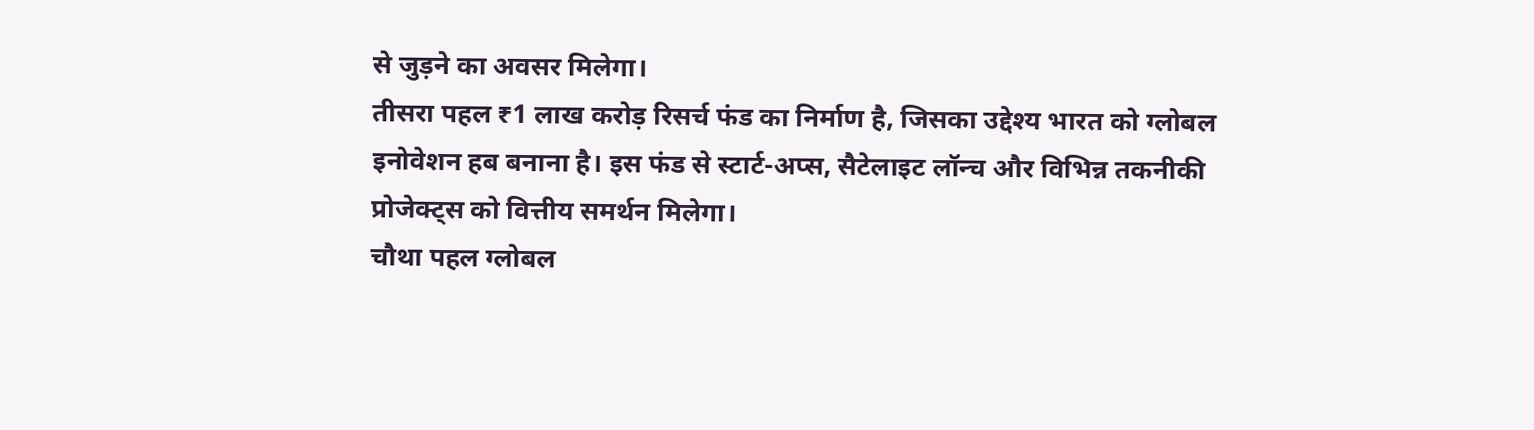से जुड़ने का अवसर मिलेगा।
तीसरा पहल ₹1 लाख करोड़ रिसर्च फंड का निर्माण है, जिसका उद्देश्य भारत को ग्लोबल इनोवेशन हब बनाना है। इस फंड से स्टार्ट‑अप्स, सैटेलाइट लॉन्च और विभिन्न तकनीकी प्रोजेक्ट्स को वित्तीय समर्थन मिलेगा।
चौथा पहल ग्लोबल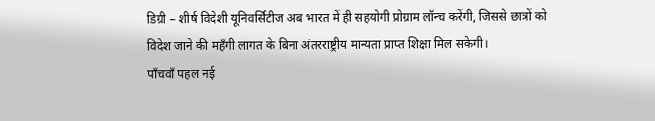डिग्री – शीर्ष विदेशी यूनिवर्सिटीज अब भारत में ही सहयोगी प्रोग्राम लॉन्च करेंगी, जिससे छात्रों को विदेश जाने की महँगी लागत के बिना अंतरराष्ट्रीय मान्यता प्राप्त शिक्षा मिल सकेगी।
पाँचवाँ पहल नई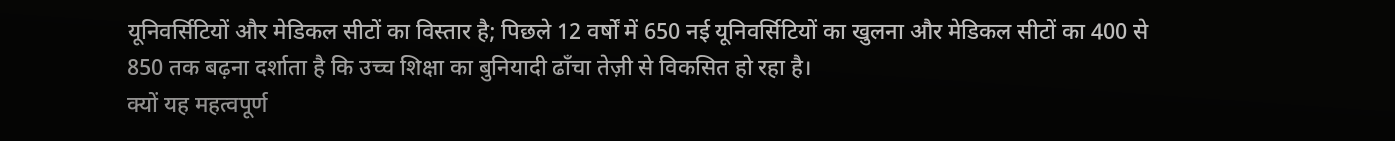यूनिवर्सिटियों और मेडिकल सीटों का विस्तार है; पिछले 12 वर्षों में 650 नई यूनिवर्सिटियों का खुलना और मेडिकल सीटों का 400 से 850 तक बढ़ना दर्शाता है कि उच्च शिक्षा का बुनियादी ढाँचा तेज़ी से विकसित हो रहा है।
क्यों यह महत्वपूर्ण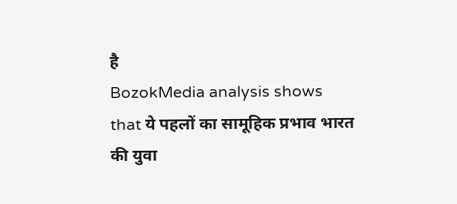है
BozokMedia analysis shows that ये पहलों का सामूहिक प्रभाव भारत की युवा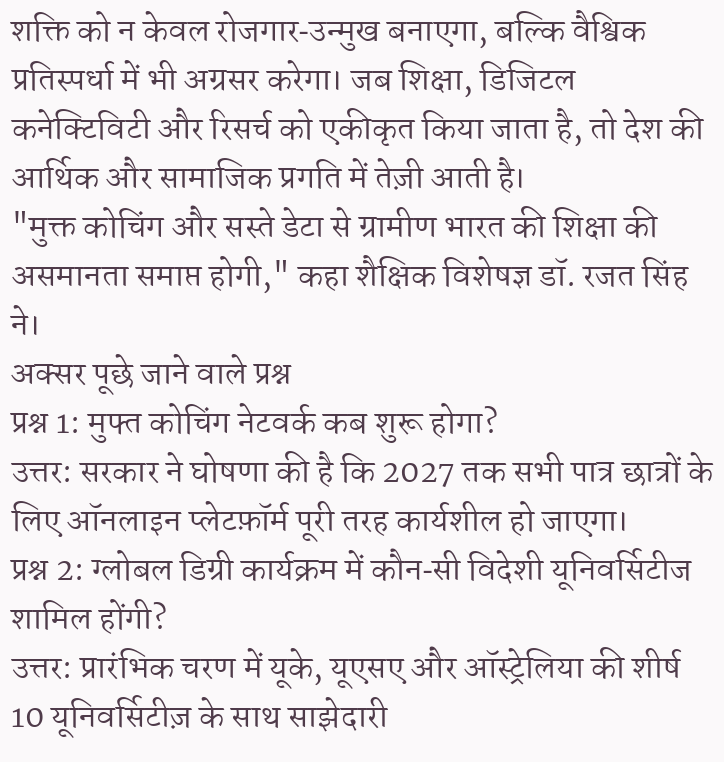शक्ति को न केवल रोजगार‑उन्मुख बनाएगा, बल्कि वैश्विक प्रतिस्पर्धा में भी अग्रसर करेगा। जब शिक्षा, डिजिटल कनेक्टिविटी और रिसर्च को एकीकृत किया जाता है, तो देश की आर्थिक और सामाजिक प्रगति में तेज़ी आती है।
"मुक्त कोचिंग और सस्ते डेटा से ग्रामीण भारत की शिक्षा की असमानता समाप्त होगी," कहा शैक्षिक विशेषज्ञ डॉ. रजत सिंह ने।
अक्सर पूछे जाने वाले प्रश्न
प्रश्न 1: मुफ्त कोचिंग नेटवर्क कब शुरू होगा?
उत्तर: सरकार ने घोषणा की है कि 2027 तक सभी पात्र छात्रों के लिए ऑनलाइन प्लेटफ़ॉर्म पूरी तरह कार्यशील हो जाएगा।
प्रश्न 2: ग्लोबल डिग्री कार्यक्रम में कौन‑सी विदेशी यूनिवर्सिटीज शामिल होंगी?
उत्तर: प्रारंभिक चरण में यूके, यूएसए और ऑस्ट्रेलिया की शीर्ष 10 यूनिवर्सिटीज़ के साथ साझेदारी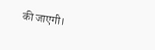की जाएगी।